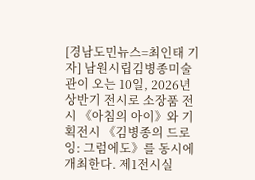[경남도민뉴스=최인태 기자] 남원시립김병종미술관이 오는 10일, 2026년 상반기 전시로 소장품 전시 《아침의 아이》와 기획전시 《김병종의 드로잉: 그럼에도》를 동시에 개최한다. 제1전시실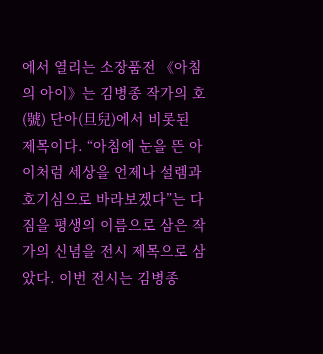에서 열리는 소장품전 《아침의 아이》는 김병종 작가의 호(號) 단아(旦兒)에서 비롯된 제목이다. “아침에 눈을 뜬 아이처럼 세상을 언제나 설렘과 호기심으로 바라보겠다”는 다짐을 평생의 이름으로 삼은 작가의 신념을 전시 제목으로 삼았다. 이번 전시는 김병종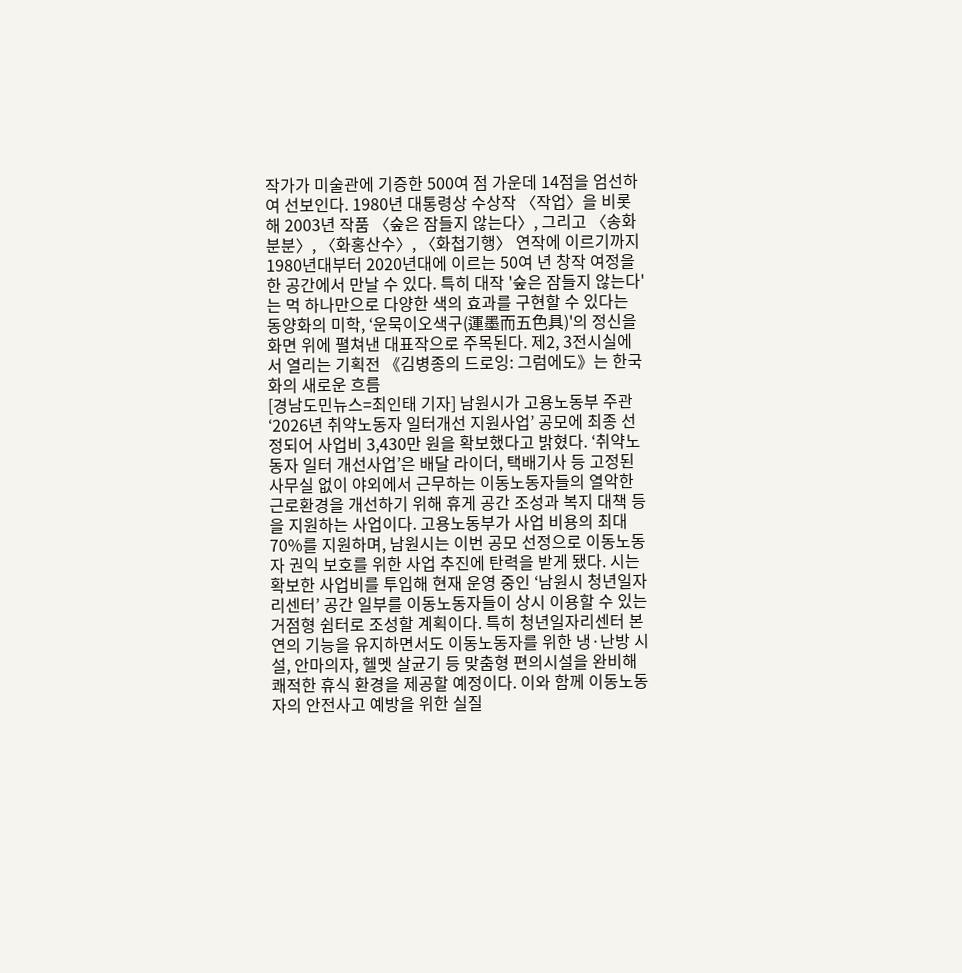작가가 미술관에 기증한 500여 점 가운데 14점을 엄선하여 선보인다. 1980년 대통령상 수상작 〈작업〉을 비롯해 2003년 작품 〈숲은 잠들지 않는다〉, 그리고 〈송화분분〉, 〈화홍산수〉, 〈화첩기행〉 연작에 이르기까지 1980년대부터 2020년대에 이르는 50여 년 창작 여정을 한 공간에서 만날 수 있다. 특히 대작 '숲은 잠들지 않는다'는 먹 하나만으로 다양한 색의 효과를 구현할 수 있다는 동양화의 미학, ‘운묵이오색구(運墨而五色具)'의 정신을 화면 위에 펼쳐낸 대표작으로 주목된다. 제2, 3전시실에서 열리는 기획전 《김병종의 드로잉: 그럼에도》는 한국화의 새로운 흐름
[경남도민뉴스=최인태 기자] 남원시가 고용노동부 주관 ‘2026년 취약노동자 일터개선 지원사업’ 공모에 최종 선정되어 사업비 3,430만 원을 확보했다고 밝혔다. ‘취약노동자 일터 개선사업’은 배달 라이더, 택배기사 등 고정된 사무실 없이 야외에서 근무하는 이동노동자들의 열악한 근로환경을 개선하기 위해 휴게 공간 조성과 복지 대책 등을 지원하는 사업이다. 고용노동부가 사업 비용의 최대 70%를 지원하며, 남원시는 이번 공모 선정으로 이동노동자 권익 보호를 위한 사업 추진에 탄력을 받게 됐다. 시는 확보한 사업비를 투입해 현재 운영 중인 ‘남원시 청년일자리센터’ 공간 일부를 이동노동자들이 상시 이용할 수 있는 거점형 쉼터로 조성할 계획이다. 특히 청년일자리센터 본연의 기능을 유지하면서도 이동노동자를 위한 냉·난방 시설, 안마의자, 헬멧 살균기 등 맞춤형 편의시설을 완비해 쾌적한 휴식 환경을 제공할 예정이다. 이와 함께 이동노동자의 안전사고 예방을 위한 실질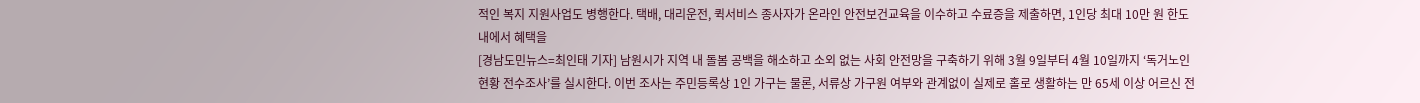적인 복지 지원사업도 병행한다. 택배, 대리운전, 퀵서비스 종사자가 온라인 안전보건교육을 이수하고 수료증을 제출하면, 1인당 최대 10만 원 한도 내에서 혜택을
[경남도민뉴스=최인태 기자] 남원시가 지역 내 돌봄 공백을 해소하고 소외 없는 사회 안전망을 구축하기 위해 3월 9일부터 4월 10일까지 ‘독거노인 현황 전수조사’를 실시한다. 이번 조사는 주민등록상 1인 가구는 물론, 서류상 가구원 여부와 관계없이 실제로 홀로 생활하는 만 65세 이상 어르신 전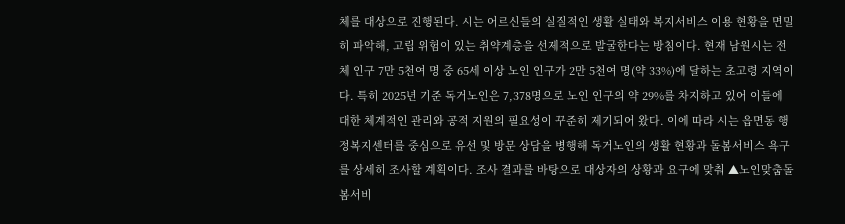체를 대상으로 진행된다. 시는 어르신들의 실질적인 생활 실태와 복지서비스 이용 현황을 면밀히 파악해, 고립 위험이 있는 취약계층을 선제적으로 발굴한다는 방침이다. 현재 남원시는 전체 인구 7만 5천여 명 중 65세 이상 노인 인구가 2만 5천여 명(약 33%)에 달하는 초고령 지역이다. 특히 2025년 기준 독거노인은 7,378명으로 노인 인구의 약 29%를 차지하고 있어 이들에 대한 체계적인 관리와 공적 지원의 필요성이 꾸준히 제기되어 왔다. 이에 따라 시는 읍면동 행정복지센터를 중심으로 유선 및 방문 상담을 병행해 독거노인의 생활 현황과 돌봄서비스 욕구를 상세히 조사할 계획이다. 조사 결과를 바탕으로 대상자의 상황과 요구에 맞춰 ▲노인맞춤돌봄서비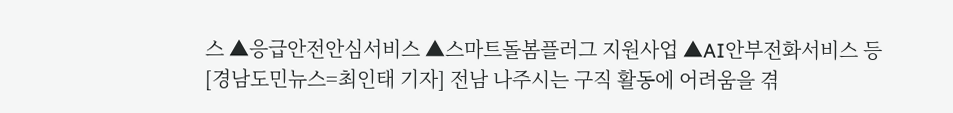스 ▲응급안전안심서비스 ▲스마트돌봄플러그 지원사업 ▲AI안부전화서비스 등
[경남도민뉴스=최인태 기자] 전남 나주시는 구직 활동에 어려움을 겪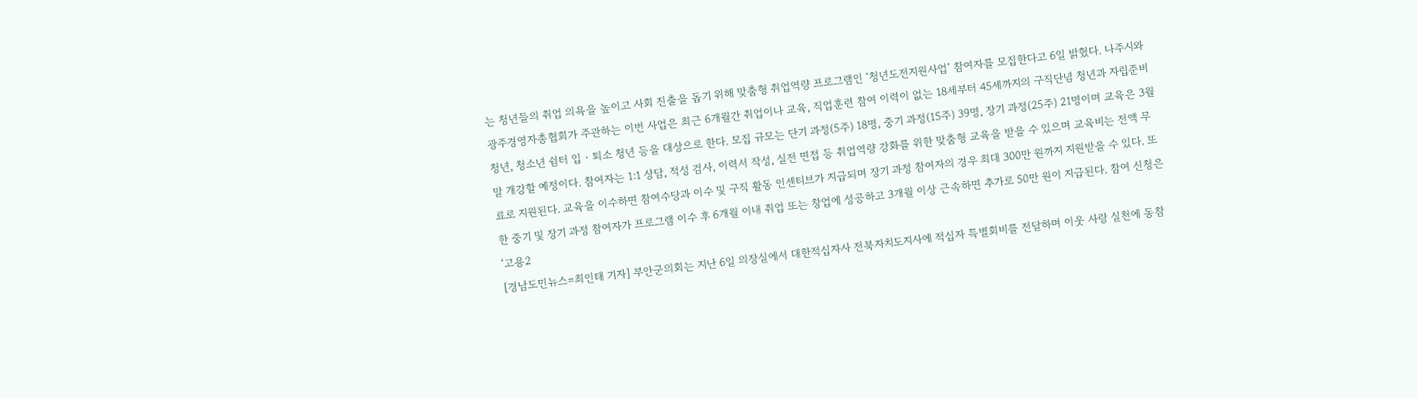는 청년들의 취업 의욕을 높이고 사회 진출을 돕기 위해 맞춤형 취업역량 프로그램인 ‘청년도전지원사업’ 참여자를 모집한다고 6일 밝혔다. 나주시와 광주경영자총협회가 주관하는 이번 사업은 최근 6개월간 취업이나 교육, 직업훈련 참여 이력이 없는 18세부터 45세까지의 구직단념 청년과 자립준비 청년, 청소년 쉼터 입‧퇴소 청년 등을 대상으로 한다. 모집 규모는 단기 과정(5주) 18명, 중기 과정(15주) 39명, 장기 과정(25주) 21명이며 교육은 3월 말 개강할 예정이다. 참여자는 1:1 상담, 적성 검사, 이력서 작성, 실전 면접 등 취업역량 강화를 위한 맞춤형 교육을 받을 수 있으며 교육비는 전액 무료로 지원된다. 교육을 이수하면 참여수당과 이수 및 구직 활동 인센티브가 지급되며 장기 과정 참여자의 경우 최대 300만 원까지 지원받을 수 있다. 또한 중기 및 장기 과정 참여자가 프로그램 이수 후 6개월 이내 취업 또는 창업에 성공하고 3개월 이상 근속하면 추가로 50만 원이 지급된다. 참여 신청은 ‘고용2
[경남도민뉴스=최인태 기자] 부안군의회는 지난 6일 의장실에서 대한적십자사 전북자치도지사에 적십자 특별회비를 전달하며 이웃 사랑 실천에 동참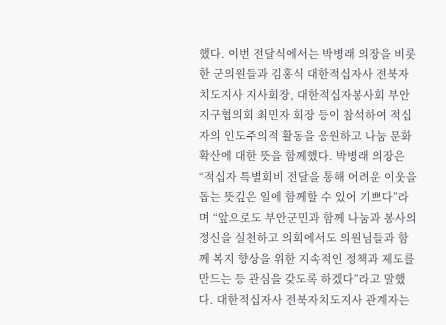했다. 이번 전달식에서는 박병래 의장을 비롯한 군의원들과 김홍식 대한적십자사 전북자치도지사 지사회장, 대한적십자봉사회 부안지구협의회 최민자 회장 등이 참석하여 적십자의 인도주의적 활동을 응원하고 나눔 문화 확산에 대한 뜻을 함께했다. 박병래 의장은 “적십자 특별회비 전달을 통해 어려운 이웃을 돕는 뜻깊은 일에 함께할 수 있어 기쁘다”라며 “앞으로도 부안군민과 함께 나눔과 봉사의 정신을 실천하고 의회에서도 의원님들과 함께 복지 향상을 위한 지속적인 정책과 제도를 만드는 등 관심을 갖도록 하겠다”라고 말했다. 대한적십자사 전북자치도지사 관계자는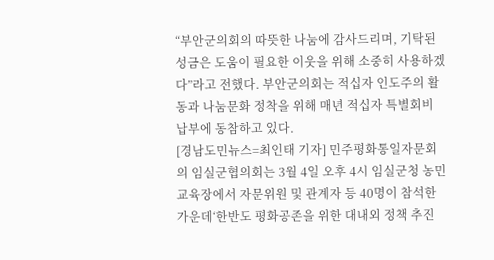“부안군의회의 따뜻한 나눔에 감사드리며, 기탁된 성금은 도움이 필요한 이웃을 위해 소중히 사용하겠다”라고 전했다. 부안군의회는 적십자 인도주의 활동과 나눔문화 정착을 위해 매년 적십자 특별회비 납부에 동참하고 있다.
[경남도민뉴스=최인태 기자] 민주평화통일자문회의 임실군협의회는 3월 4일 오후 4시 임실군청 농민교육장에서 자문위원 및 관계자 등 40명이 참석한 가운데‘한반도 평화공존을 위한 대내외 정책 추진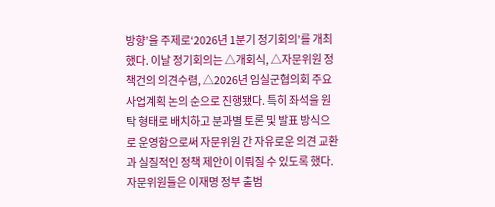방향’을 주제로‘2026년 1분기 정기회의’를 개최했다. 이날 정기회의는 △개회식, △자문위원 정책건의 의견수렴, △2026년 임실군협의회 주요 사업계획 논의 순으로 진행됐다. 특히 좌석을 원탁 형태로 배치하고 분과별 토론 및 발표 방식으로 운영함으로써 자문위원 간 자유로운 의견 교환과 실질적인 정책 제안이 이뤄질 수 있도록 했다. 자문위원들은 이재명 정부 출범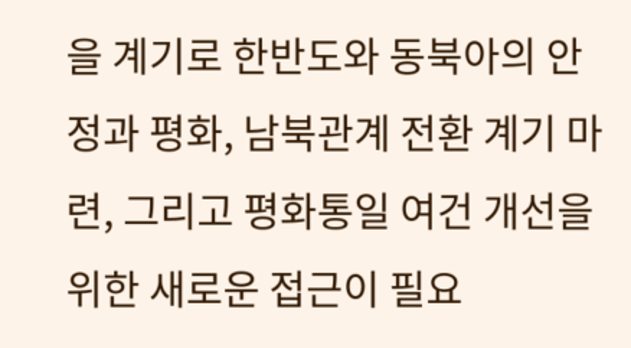을 계기로 한반도와 동북아의 안정과 평화, 남북관계 전환 계기 마련, 그리고 평화통일 여건 개선을 위한 새로운 접근이 필요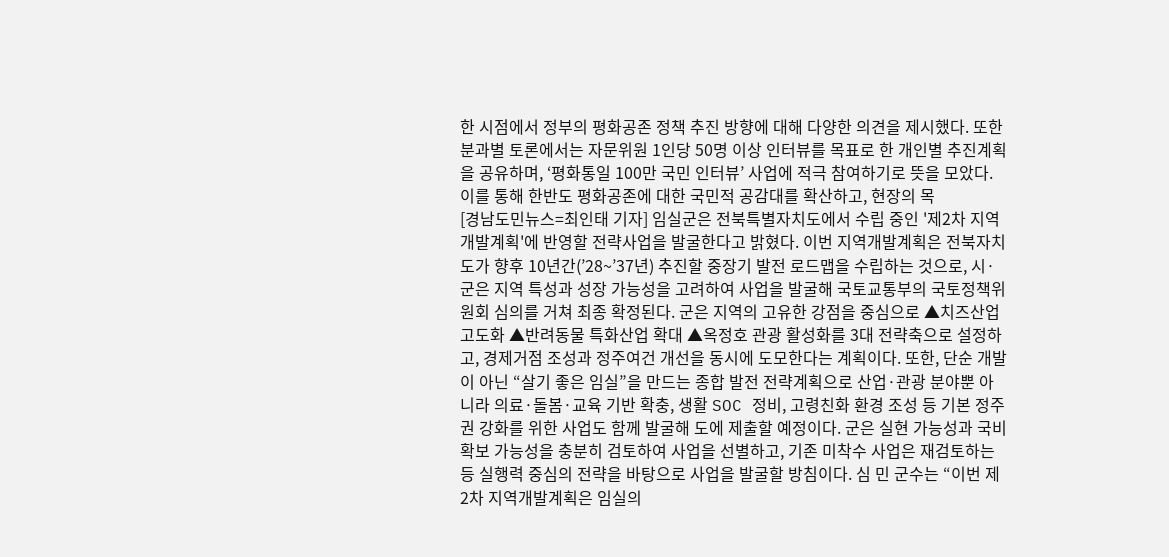한 시점에서 정부의 평화공존 정책 추진 방향에 대해 다양한 의견을 제시했다. 또한 분과별 토론에서는 자문위원 1인당 50명 이상 인터뷰를 목표로 한 개인별 추진계획을 공유하며, ‘평화통일 100만 국민 인터뷰’ 사업에 적극 참여하기로 뜻을 모았다. 이를 통해 한반도 평화공존에 대한 국민적 공감대를 확산하고, 현장의 목
[경남도민뉴스=최인태 기자] 임실군은 전북특별자치도에서 수립 중인 '제2차 지역개발계획'에 반영할 전략사업을 발굴한다고 밝혔다. 이번 지역개발계획은 전북자치도가 향후 10년간(’28~’37년) 추진할 중장기 발전 로드맵을 수립하는 것으로, 시·군은 지역 특성과 성장 가능성을 고려하여 사업을 발굴해 국토교통부의 국토정책위원회 심의를 거쳐 최종 확정된다. 군은 지역의 고유한 강점을 중심으로 ▲치즈산업 고도화 ▲반려동물 특화산업 확대 ▲옥정호 관광 활성화를 3대 전략축으로 설정하고, 경제거점 조성과 정주여건 개선을 동시에 도모한다는 계획이다. 또한, 단순 개발이 아닌 “살기 좋은 임실”을 만드는 종합 발전 전략계획으로 산업·관광 분야뿐 아니라 의료·돌봄·교육 기반 확충, 생활 SOC 정비, 고령친화 환경 조성 등 기본 정주권 강화를 위한 사업도 함께 발굴해 도에 제출할 예정이다. 군은 실현 가능성과 국비 확보 가능성을 충분히 검토하여 사업을 선별하고, 기존 미착수 사업은 재검토하는 등 실행력 중심의 전략을 바탕으로 사업을 발굴할 방침이다. 심 민 군수는 “이번 제2차 지역개발계획은 임실의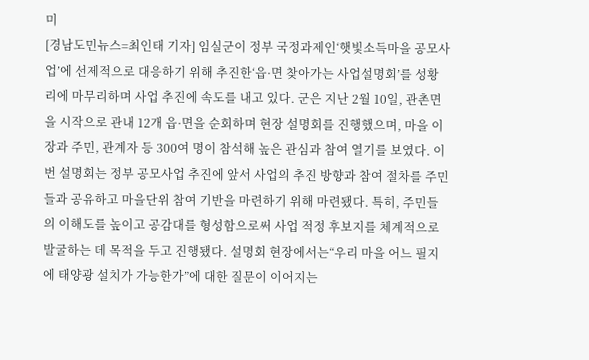미
[경남도민뉴스=최인태 기자] 임실군이 정부 국정과제인‘햇빛소득마을 공모사업’에 선제적으로 대응하기 위해 추진한‘읍·면 찾아가는 사업설명회’를 성황리에 마무리하며 사업 추진에 속도를 내고 있다. 군은 지난 2월 10일, 관촌면을 시작으로 관내 12개 읍·면을 순회하며 현장 설명회를 진행했으며, 마을 이장과 주민, 관계자 등 300여 명이 참석해 높은 관심과 참여 열기를 보였다. 이번 설명회는 정부 공모사업 추진에 앞서 사업의 추진 방향과 참여 절차를 주민들과 공유하고 마을단위 참여 기반을 마련하기 위해 마련됐다. 특히, 주민들의 이해도를 높이고 공감대를 형성함으로써 사업 적정 후보지를 체계적으로 발굴하는 데 목적을 두고 진행됐다. 설명회 현장에서는“우리 마을 어느 필지에 태양광 설치가 가능한가”에 대한 질문이 이어지는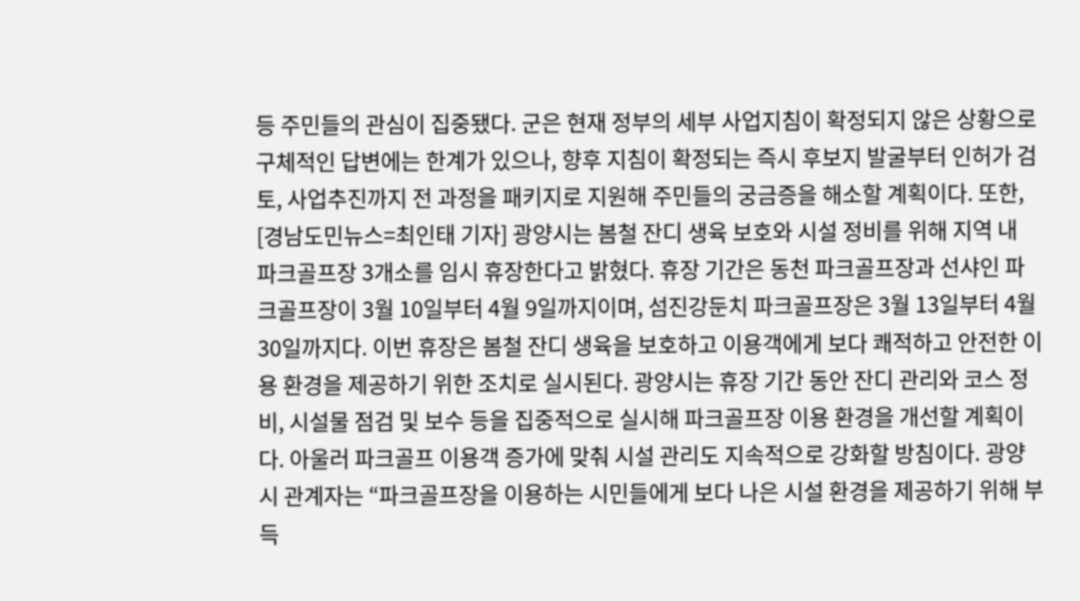등 주민들의 관심이 집중됐다. 군은 현재 정부의 세부 사업지침이 확정되지 않은 상황으로 구체적인 답변에는 한계가 있으나, 향후 지침이 확정되는 즉시 후보지 발굴부터 인허가 검토, 사업추진까지 전 과정을 패키지로 지원해 주민들의 궁금증을 해소할 계획이다. 또한,
[경남도민뉴스=최인태 기자] 광양시는 봄철 잔디 생육 보호와 시설 정비를 위해 지역 내 파크골프장 3개소를 임시 휴장한다고 밝혔다. 휴장 기간은 동천 파크골프장과 선샤인 파크골프장이 3월 10일부터 4월 9일까지이며, 섬진강둔치 파크골프장은 3월 13일부터 4월 30일까지다. 이번 휴장은 봄철 잔디 생육을 보호하고 이용객에게 보다 쾌적하고 안전한 이용 환경을 제공하기 위한 조치로 실시된다. 광양시는 휴장 기간 동안 잔디 관리와 코스 정비, 시설물 점검 및 보수 등을 집중적으로 실시해 파크골프장 이용 환경을 개선할 계획이다. 아울러 파크골프 이용객 증가에 맞춰 시설 관리도 지속적으로 강화할 방침이다. 광양시 관계자는 “파크골프장을 이용하는 시민들에게 보다 나은 시설 환경을 제공하기 위해 부득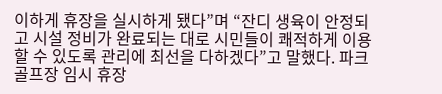이하게 휴장을 실시하게 됐다”며 “잔디 생육이 안정되고 시설 정비가 완료되는 대로 시민들이 쾌적하게 이용할 수 있도록 관리에 최선을 다하겠다”고 말했다. 파크골프장 임시 휴장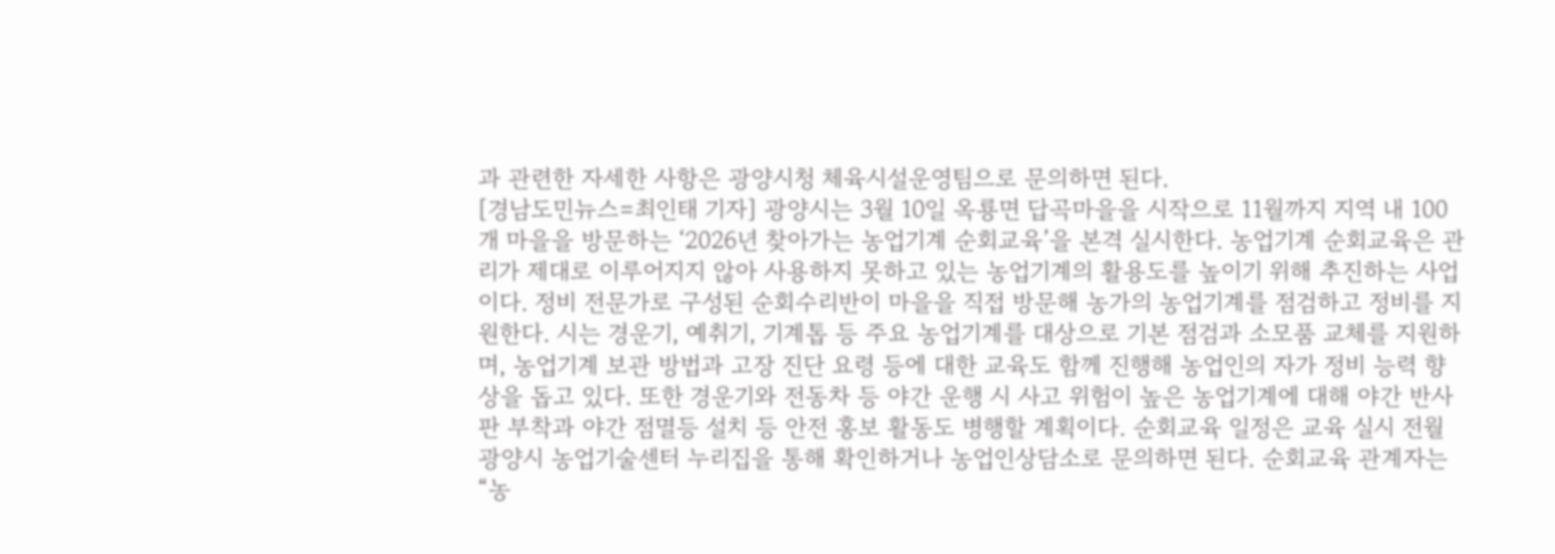과 관련한 자세한 사항은 광양시청 체육시설운영팀으로 문의하면 된다.
[경남도민뉴스=최인태 기자] 광양시는 3월 10일 옥룡면 답곡마을을 시작으로 11월까지 지역 내 100개 마을을 방문하는 ‘2026년 찾아가는 농업기계 순회교육’을 본격 실시한다. 농업기계 순회교육은 관리가 제대로 이루어지지 않아 사용하지 못하고 있는 농업기계의 활용도를 높이기 위해 추진하는 사업이다. 정비 전문가로 구성된 순회수리반이 마을을 직접 방문해 농가의 농업기계를 점검하고 정비를 지원한다. 시는 경운기, 예취기, 기계톱 등 주요 농업기계를 대상으로 기본 점검과 소모품 교체를 지원하며, 농업기계 보관 방법과 고장 진단 요령 등에 대한 교육도 함께 진행해 농업인의 자가 정비 능력 향상을 돕고 있다. 또한 경운기와 전동차 등 야간 운행 시 사고 위험이 높은 농업기계에 대해 야간 반사판 부착과 야간 점멸등 설치 등 안전 홍보 활동도 병행할 계획이다. 순회교육 일정은 교육 실시 전월 광양시 농업기술센터 누리집을 통해 확인하거나 농업인상담소로 문의하면 된다. 순회교육 관계자는 “농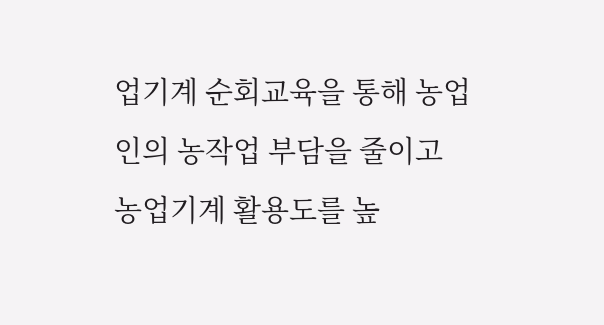업기계 순회교육을 통해 농업인의 농작업 부담을 줄이고 농업기계 활용도를 높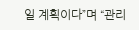일 계획이다”며 “관리